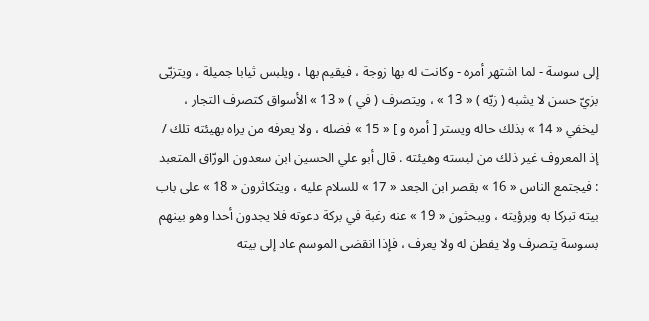إلى سوسة - لما اشتهر أمره - وكانت له بها زوجة ، فيقيم بها ، ويلبس ثيابا جميلة ، ويتزيّى بزيّ حسن لا يشبه ( زيّه ) « 13 » ، ويتصرف ( في ) « 13 » الأسواق كتصرف التجار ، ليخفي « 14 » بذلك حاله ويستر [ أمره و ] « 15 » فضله ، ولا يعرفه من يراه بهيئته تلك / إذ المعروف غير ذلك من لبسته وهيئته . قال أبو علي الحسين ابن سعدون الورّاق المتعبد : فيجتمع الناس « 16 » بقصر ابن الجعد « 17 » للسلام عليه ، ويتكاثرون « 18 » على باب بيته تبركا به وبرؤيته ، ويبحثون « 19 » عنه رغبة في بركة دعوته فلا يجدون أحدا وهو بينهم بسوسة يتصرف ولا يفطن له ولا يعرف ، فإذا انقضى الموسم عاد إلى بيته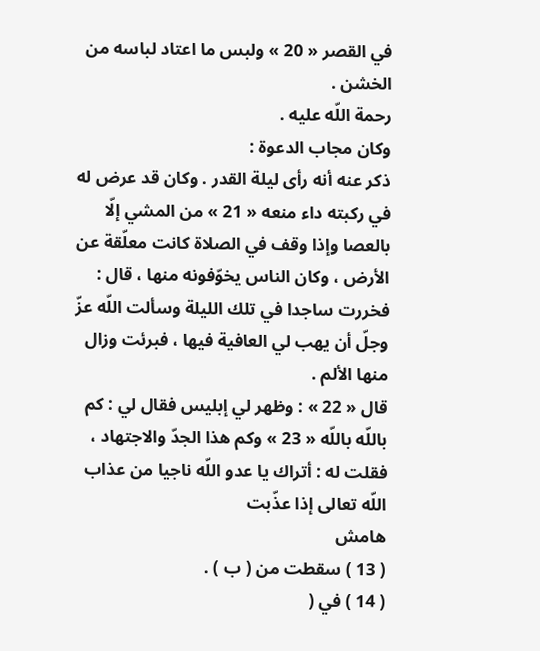في القصر « 20 » ولبس ما اعتاد لباسه من الخشن .
رحمة اللّه عليه .
وكان مجاب الدعوة :
ذكر عنه أنه رأى ليلة القدر . وكان قد عرض له في ركبته داء منعه « 21 » من المشي إلّا بالعصا وإذا وقف في الصلاة كانت معلّقة عن الأرض ، وكان الناس يخوّفونه منها ، قال : فخررت ساجدا في تلك الليلة وسألت اللّه عزّ وجلّ أن يهب لي العافية فيها ، فبرئت وزال منها الألم .
قال « 22 » : وظهر لي إبليس فقال لي : كم باللّه باللّه « 23 » وكم هذا الجدّ والاجتهاد ، فقلت له : أتراك يا عدو اللّه ناجيا من عذاب اللّه تعالى إذا عذّبت
هامش
( 13 ) سقطت من ( ب ) .
( 14 ) في (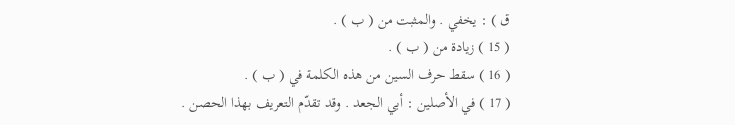ق ) : يخفي . والمثبت من ( ب ) .
( 15 ) زيادة من ( ب ) .
( 16 ) سقط حرف السين من هذه الكلمة في ( ب ) .
( 17 ) في الأصلين : أبي الجعد . وقد تقدّم التعريف بهذا الحصن .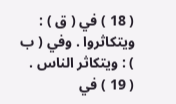( 18 ) في ( ق ) : ويتكاثروا . وفي ( ب ) : ويتكاثر الناس .
( 19 ) في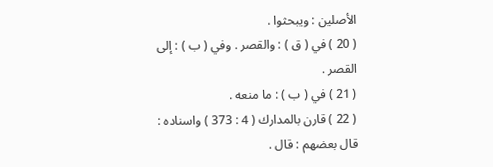الأصلين : ويبحثوا .
( 20 ) في ( ق ) : والقصر . وفي ( ب ) : إلى القصر .
( 21 ) في ( ب ) : ما منعه .
( 22 ) قارن بالمدارك ( 4 : 373 ) واسناده : قال بعضهم : قال .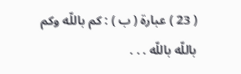( 23 ) عبارة ( ب ) : كم باللّه وكم باللّه باللّه . . .